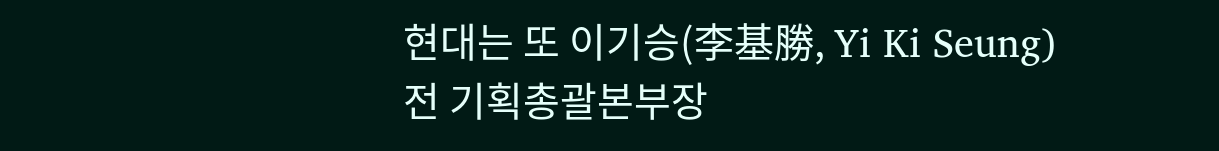현대는 또 이기승(李基勝, Yi Ki Seung) 전 기획총괄본부장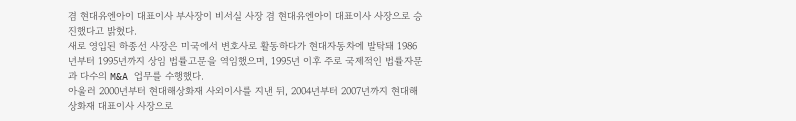겸 현대유엔아이 대표이사 부사장이 비서실 사장 겸 현대유엔아이 대표이사 사장으로 승진했다고 밝혔다.
새로 영입된 하종선 사장은 미국에서 변호사로 활동하다가 현대자동차에 발탁돼 1986년부터 1995년까지 상임 법률고문을 역임했으며, 1995년 이후 주로 국제적인 법률자문과 다수의 M&A 업무를 수행했다.
아울러 2000년부터 현대해상화재 사외이사를 지낸 뒤, 2004년부터 2007년까지 현대해상화재 대표이사 사장으로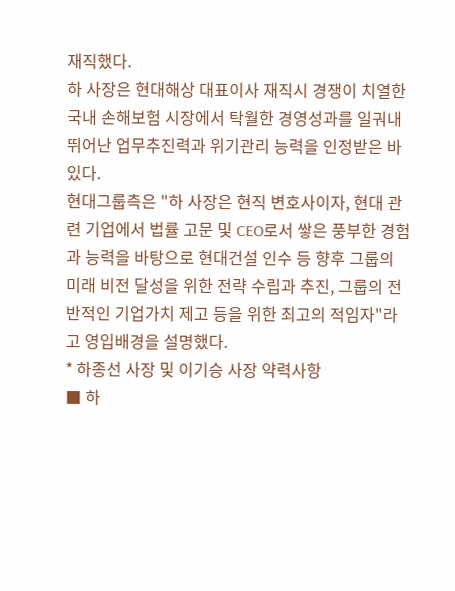재직했다.
하 사장은 현대해상 대표이사 재직시 경쟁이 치열한 국내 손해보험 시장에서 탁월한 경영성과를 일궈내 뛰어난 업무추진력과 위기관리 능력을 인정받은 바 있다.
현대그룹측은 "하 사장은 현직 변호사이자, 현대 관련 기업에서 법률 고문 및 CEO로서 쌓은 풍부한 경험과 능력을 바탕으로 현대건설 인수 등 향후 그룹의 미래 비전 달성을 위한 전략 수립과 추진, 그룹의 전반적인 기업가치 제고 등을 위한 최고의 적임자"라고 영입배경을 설명했다.
* 하종선 사장 및 이기승 사장 약력사항
■ 하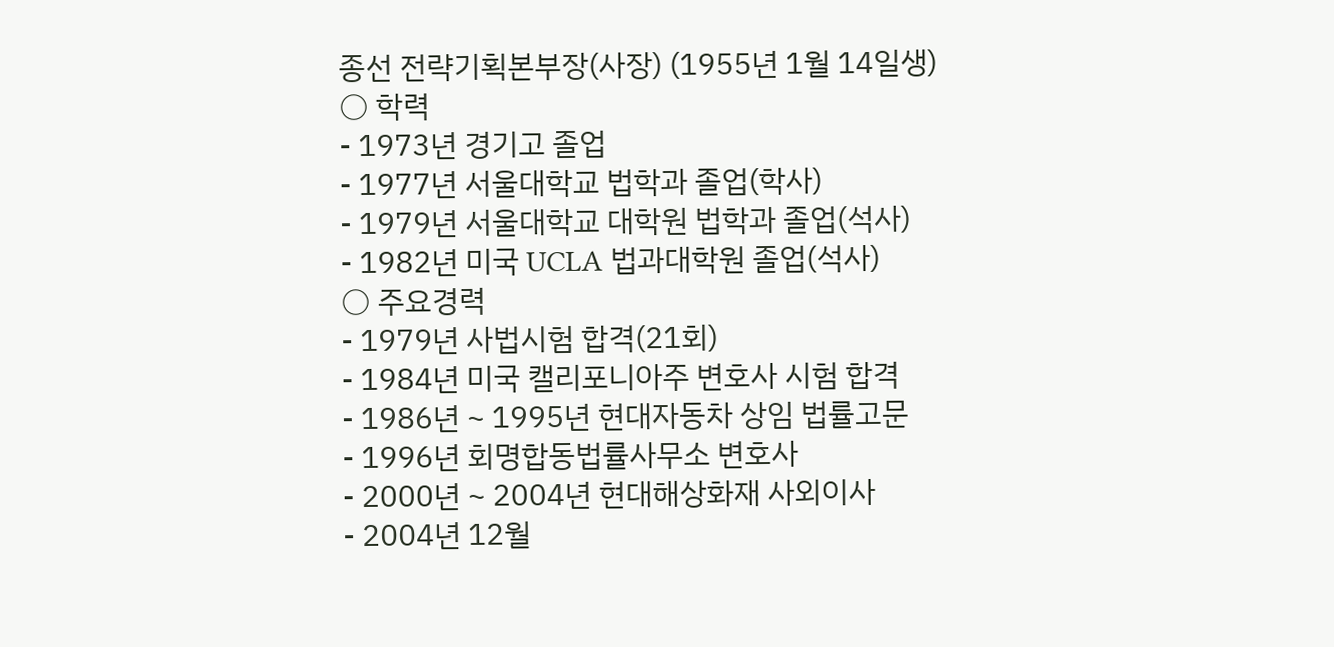종선 전략기획본부장(사장) (1955년 1월 14일생)
○ 학력
- 1973년 경기고 졸업
- 1977년 서울대학교 법학과 졸업(학사)
- 1979년 서울대학교 대학원 법학과 졸업(석사)
- 1982년 미국 UCLA 법과대학원 졸업(석사)
○ 주요경력
- 1979년 사법시험 합격(21회)
- 1984년 미국 캘리포니아주 변호사 시험 합격
- 1986년 ~ 1995년 현대자동차 상임 법률고문
- 1996년 회명합동법률사무소 변호사
- 2000년 ~ 2004년 현대해상화재 사외이사
- 2004년 12월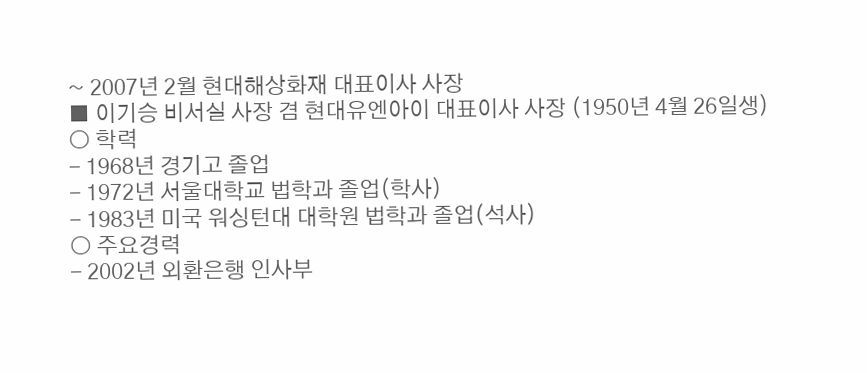~ 2007년 2월 현대해상화재 대표이사 사장
■ 이기승 비서실 사장 겸 현대유엔아이 대표이사 사장 (1950년 4월 26일생)
○ 학력
- 1968년 경기고 졸업
- 1972년 서울대학교 법학과 졸업(학사)
- 1983년 미국 워싱턴대 대학원 법학과 졸업(석사)
○ 주요경력
- 2002년 외환은행 인사부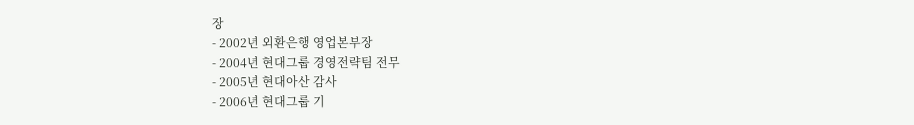장
- 2002년 외환은행 영업본부장
- 2004년 현대그룹 경영전략팀 전무
- 2005년 현대아산 감사
- 2006년 현대그룹 기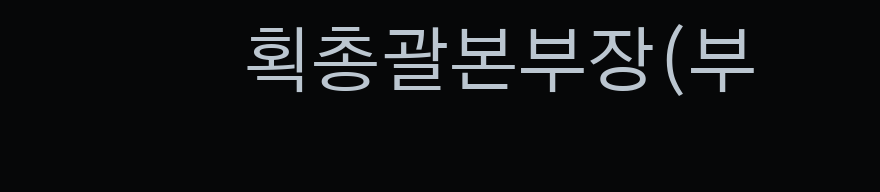획총괄본부장(부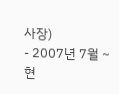사장)
- 2007년 7월 ~ 현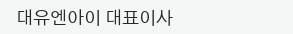대유엔아이 대표이사